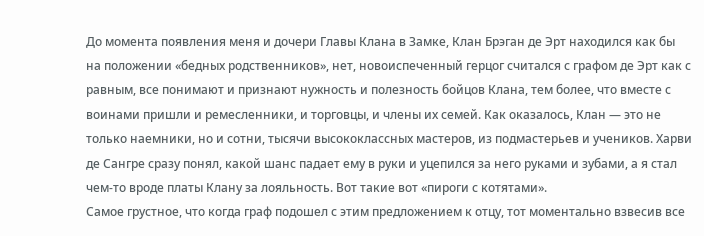До момента появления меня и дочери Главы Клана в Замке, Клан Брэган де Эрт находился как бы на положении «бедных родственников», нет, новоиспеченный герцог считался с графом де Эрт как с равным, все понимают и признают нужность и полезность бойцов Клана, тем более, что вместе с воинами пришли и ремесленники, и торговцы, и члены их семей. Как оказалось, Клан — это не только наемники, но и сотни, тысячи высококлассных мастеров, из подмастерьев и учеников. Харви де Сангре сразу понял, какой шанс падает ему в руки и уцепился за него руками и зубами, а я стал чем-то вроде платы Клану за лояльность. Вот такие вот «пироги с котятами».
Самое грустное, что когда граф подошел с этим предложением к отцу, тот моментально взвесив все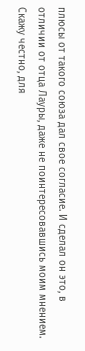плюсы от такого союза дал свое согласие. И сделал он это, в отличии от отца Лауры, даже не поинтересовавшись моим мнением. Скажу честно, для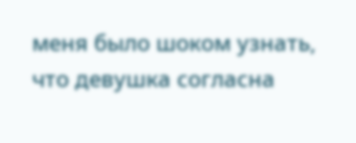меня было шоком узнать, что девушка согласна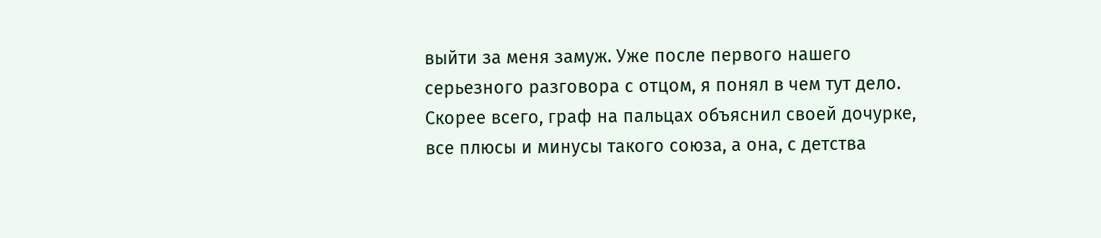выйти за меня замуж. Уже после первого нашего серьезного разговора с отцом, я понял в чем тут дело. Скорее всего, граф на пальцах объяснил своей дочурке, все плюсы и минусы такого союза, а она, с детства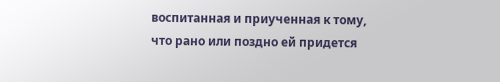воспитанная и приученная к тому, что рано или поздно ей придется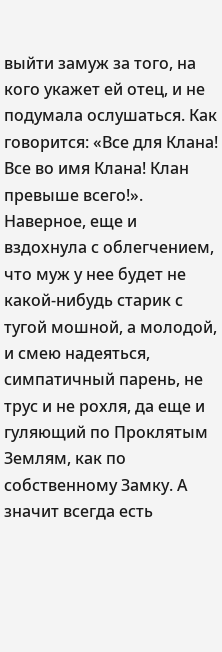выйти замуж за того, на кого укажет ей отец, и не подумала ослушаться. Как говорится: «Все для Клана! Все во имя Клана! Клан превыше всего!». Наверное, еще и вздохнула с облегчением, что муж у нее будет не какой-нибудь старик с тугой мошной, а молодой, и смею надеяться, симпатичный парень, не трус и не рохля, да еще и гуляющий по Проклятым Землям, как по собственному Замку. А значит всегда есть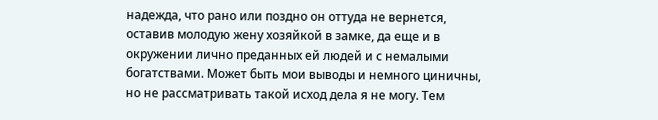надежда, что рано или поздно он оттуда не вернется, оставив молодую жену хозяйкой в замке, да еще и в окружении лично преданных ей людей и с немалыми богатствами. Может быть мои выводы и немного циничны, но не рассматривать такой исход дела я не могу. Тем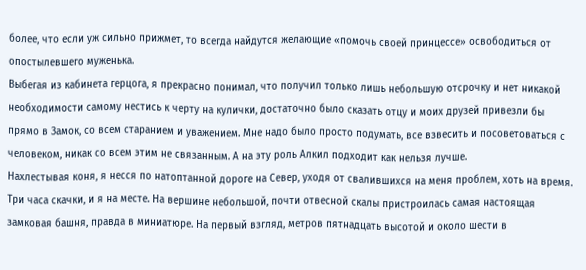более, что если уж сильно прижмет, то всегда найдутся желающие «помочь своей принцессе» освободиться от опостылевшего муженька.
Выбегая из кабинета герцога, я прекрасно понимал, что получил только лишь небольшую отсрочку и нет никакой необходимости самому нестись к черту на кулички, достаточно было сказать отцу и моих друзей привезли бы прямо в Замок, со всем старанием и уважением. Мне надо было просто подумать, все взвесить и посоветоваться с человеком, никак со всем этим не связанным. А на эту роль Алкил подходит как нельзя лучше.
Нахлестывая коня, я несся по натоптанной дороге на Север, уходя от свалившихся на меня проблем, хоть на время.
Три часа скачки, и я на месте. На вершине небольшой, почти отвесной скалы пристроилась самая настоящая замковая башня, правда в миниатюре. На первый взгляд, метров пятнадцать высотой и около шести в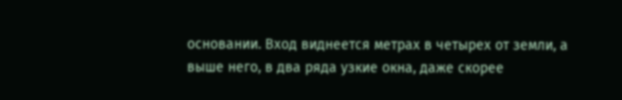основании. Вход виднеется метрах в четырех от земли, а выше него, в два ряда узкие окна, даже скорее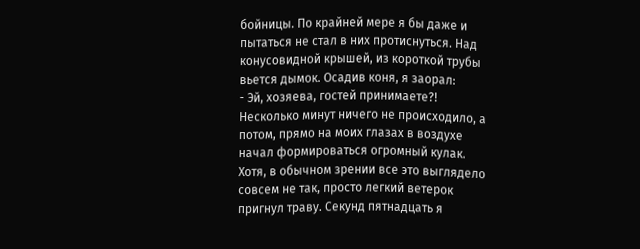бойницы. По крайней мере я бы даже и пытаться не стал в них протиснуться. Над конусовидной крышей, из короткой трубы вьется дымок. Осадив коня, я заорал:
- Эй, хозяева, гостей принимаете?!
Несколько минут ничего не происходило, а потом, прямо на моих глазах в воздухе начал формироваться огромный кулак. Хотя, в обычном зрении все это выглядело совсем не так, просто легкий ветерок пригнул траву. Секунд пятнадцать я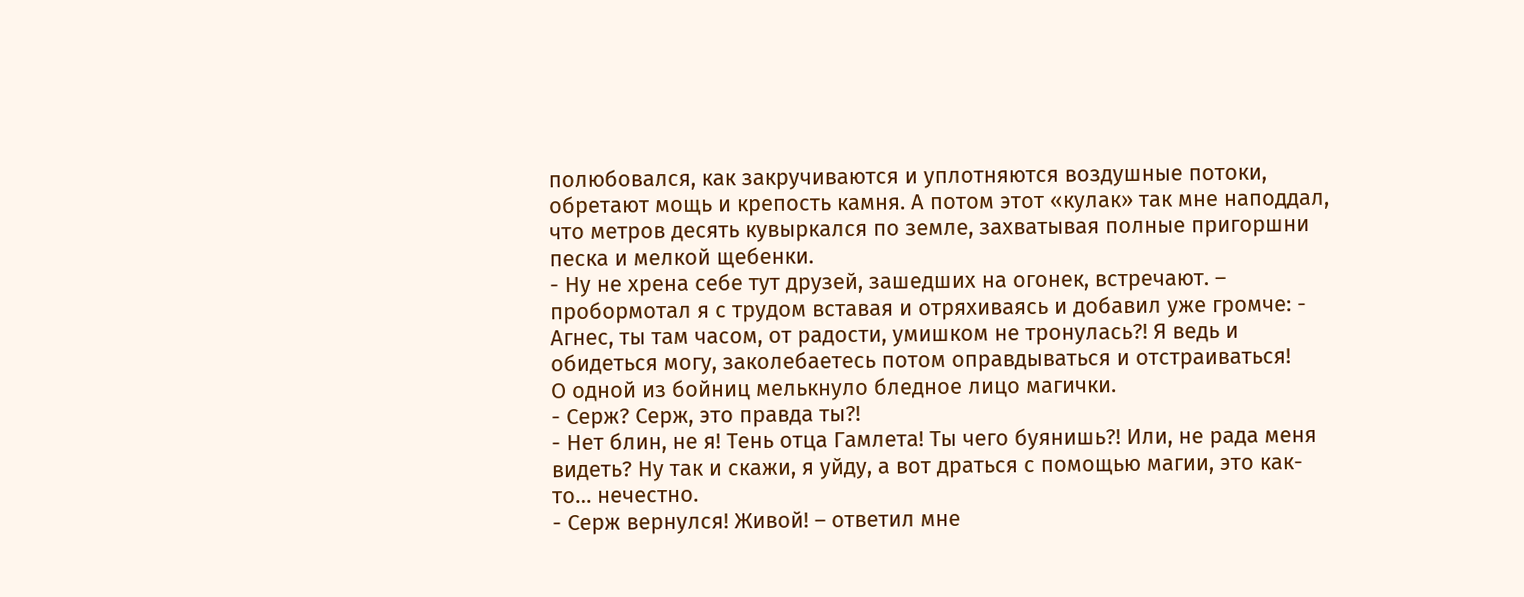полюбовался, как закручиваются и уплотняются воздушные потоки, обретают мощь и крепость камня. А потом этот «кулак» так мне наподдал, что метров десять кувыркался по земле, захватывая полные пригоршни песка и мелкой щебенки.
- Ну не хрена себе тут друзей, зашедших на огонек, встречают. – пробормотал я с трудом вставая и отряхиваясь и добавил уже громче: - Агнес, ты там часом, от радости, умишком не тронулась?! Я ведь и обидеться могу, заколебаетесь потом оправдываться и отстраиваться!
О одной из бойниц мелькнуло бледное лицо магички.
- Серж? Серж, это правда ты?!
- Нет блин, не я! Тень отца Гамлета! Ты чего буянишь?! Или, не рада меня видеть? Ну так и скажи, я уйду, а вот драться с помощью магии, это как-то… нечестно.
- Серж вернулся! Живой! – ответил мне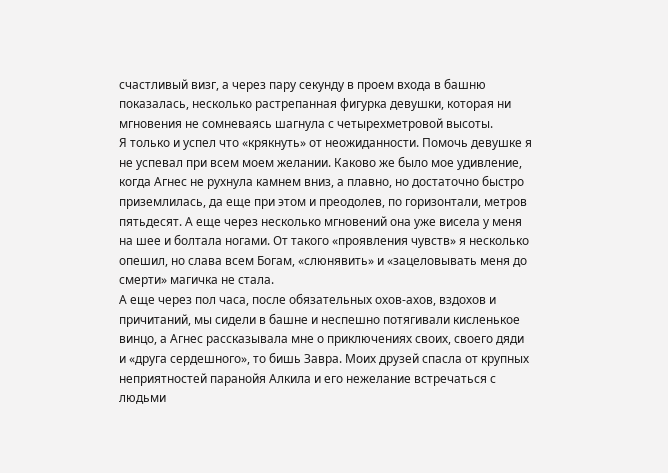счастливый визг, а через пару секунду в проем входа в башню показалась, несколько растрепанная фигурка девушки, которая ни мгновения не сомневаясь шагнула с четырехметровой высоты.
Я только и успел что «крякнуть» от неожиданности. Помочь девушке я не успевал при всем моем желании. Каково же было мое удивление, когда Агнес не рухнула камнем вниз, а плавно, но достаточно быстро приземлилась, да еще при этом и преодолев, по горизонтали, метров пятьдесят. А еще через несколько мгновений она уже висела у меня на шее и болтала ногами. От такого «проявления чувств» я несколько опешил, но слава всем Богам, «слюнявить» и «зацеловывать меня до смерти» магичка не стала.
А еще через пол часа, после обязательных охов-ахов, вздохов и причитаний, мы сидели в башне и неспешно потягивали кисленькое винцо, а Агнес рассказывала мне о приключениях своих, своего дяди и «друга сердешного», то бишь Завра. Моих друзей спасла от крупных неприятностей паранойя Алкила и его нежелание встречаться с людьми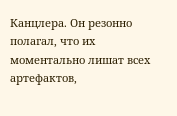Канцлера. Он резонно полагал, что их моментально лишат всех артефактов,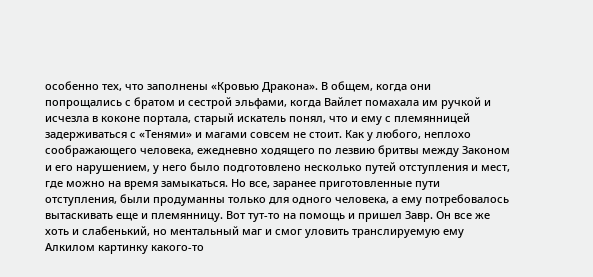особенно тех, что заполнены «Кровью Дракона». В общем, когда они попрощались с братом и сестрой эльфами, когда Вайлет помахала им ручкой и исчезла в коконе портала, старый искатель понял, что и ему с племянницей задерживаться с «Тенями» и магами совсем не стоит. Как у любого, неплохо соображающего человека, ежедневно ходящего по лезвию бритвы между Законом и его нарушением, у него было подготовлено несколько путей отступления и мест, где можно на время замыкаться. Но все, заранее приготовленные пути отступления, были продуманны только для одного человека, а ему потребовалось вытаскивать еще и племянницу. Вот тут-то на помощь и пришел Завр. Он все же хоть и слабенький, но ментальный маг и смог уловить транслируемую ему Алкилом картинку какого-то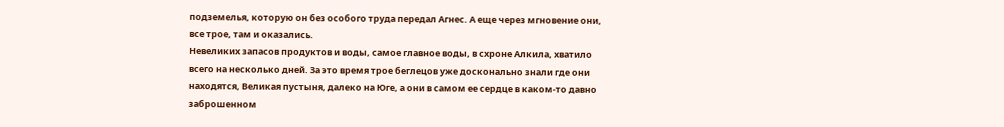подземелья, которую он без особого труда передал Агнес. А еще через мгновение они, все трое, там и оказались.
Невеликих запасов продуктов и воды, самое главное воды, в схроне Алкила, хватило всего на несколько дней. За это время трое беглецов уже досконально знали где они находятся, Великая пустыня, далеко на Юге, а они в самом ее сердце в каком-то давно заброшенном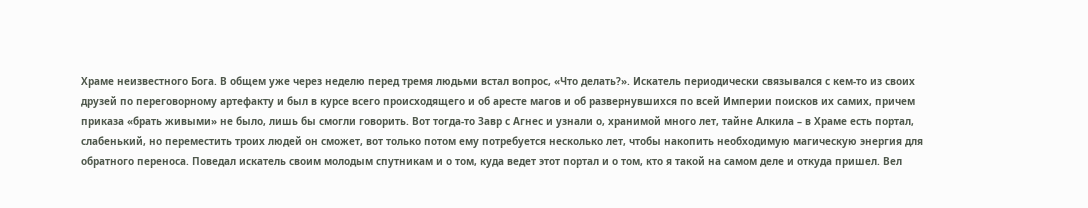Храме неизвестного Бога. В общем уже через неделю перед тремя людьми встал вопрос, «Что делать?». Искатель периодически связывался с кем-то из своих друзей по переговорному артефакту и был в курсе всего происходящего и об аресте магов и об развернувшихся по всей Империи поисков их самих, причем приказа «брать живыми» не было, лишь бы смогли говорить. Вот тогда-то Завр с Агнес и узнали о, хранимой много лет, тайне Алкила – в Храме есть портал, слабенький, но переместить троих людей он сможет, вот только потом ему потребуется несколько лет, чтобы накопить необходимую магическую энергия для обратного переноса. Поведал искатель своим молодым спутникам и о том, куда ведет этот портал и о том, кто я такой на самом деле и откуда пришел. Вел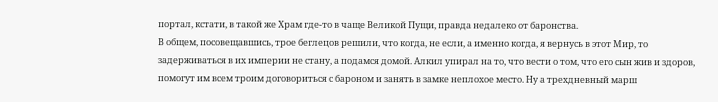портал, кстати, в такой же Храм где-то в чаще Великой Пущи, правда недалеко от баронства.
В общем, посовещавшись, трое беглецов решили, что когда, не если, а именно когда, я вернусь в этот Мир, то задерживаться в их империи не стану, а подамся домой. Алкил упирал на то, что вести о том, что его сын жив и здоров, помогут им всем троим договориться с бароном и занять в замке неплохое место. Ну а трехдневный марш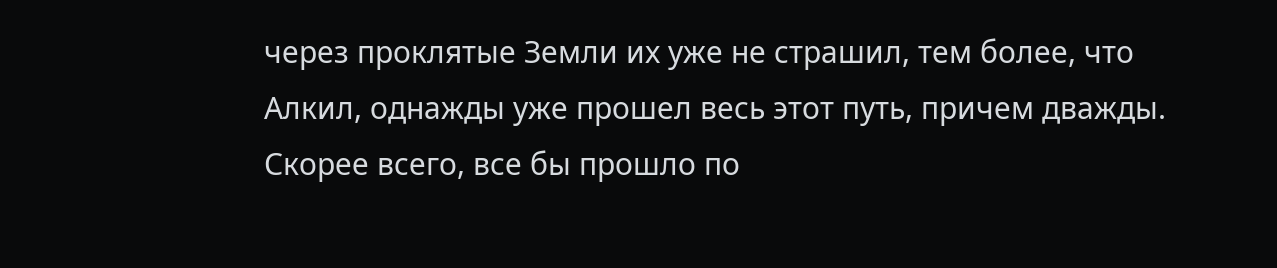через проклятые Земли их уже не страшил, тем более, что Алкил, однажды уже прошел весь этот путь, причем дважды.
Скорее всего, все бы прошло по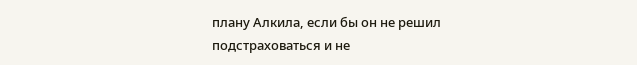плану Алкила, если бы он не решил подстраховаться и не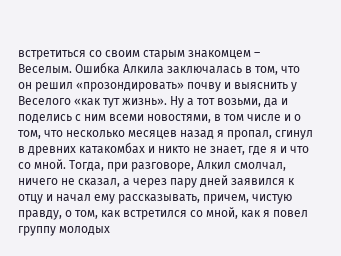встретиться со своим старым знакомцем – Веселым. Ошибка Алкила заключалась в том, что он решил «прозондировать» почву и выяснить у Веселого «как тут жизнь». Ну а тот возьми, да и поделись с ним всеми новостями, в том числе и о том, что несколько месяцев назад я пропал, сгинул в древних катакомбах и никто не знает, где я и что со мной. Тогда, при разговоре, Алкил смолчал, ничего не сказал, а через пару дней заявился к отцу и начал ему рассказывать, причем, чистую правду, о том, как встретился со мной, как я повел группу молодых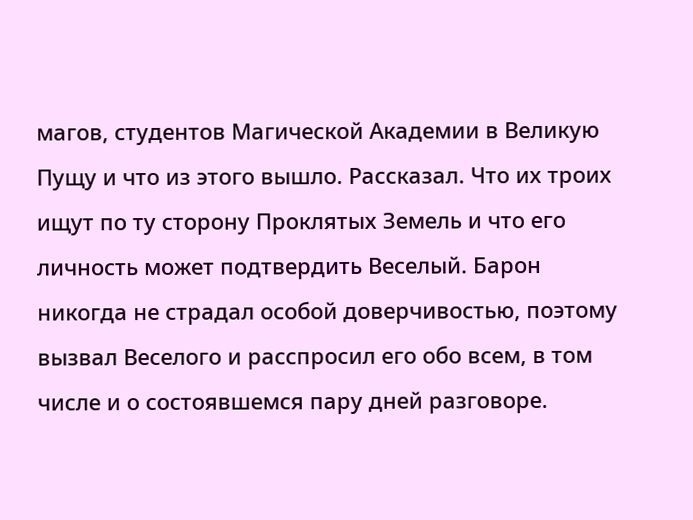магов, студентов Магической Академии в Великую Пущу и что из этого вышло. Рассказал. Что их троих ищут по ту сторону Проклятых Земель и что его личность может подтвердить Веселый. Барон никогда не страдал особой доверчивостью, поэтому вызвал Веселого и расспросил его обо всем, в том числе и о состоявшемся пару дней разговоре.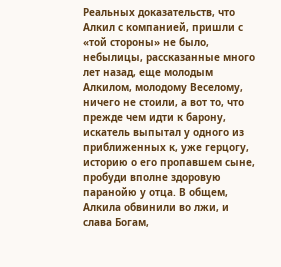Реальных доказательств, что Алкил с компанией, пришли с «той стороны» не было, небылицы, рассказанные много лет назад, еще молодым Алкилом, молодому Веселому, ничего не стоили, а вот то, что прежде чем идти к барону, искатель выпытал у одного из приближенных к, уже герцогу, историю о его пропавшем сыне, пробуди вполне здоровую паранойю у отца. В общем, Алкила обвинили во лжи, и слава Богам,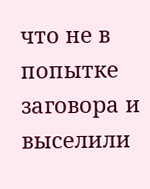что не в попытке заговора и выселили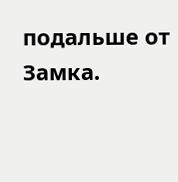подальше от Замка.